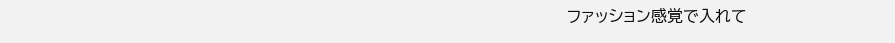ファッション感覚で入れて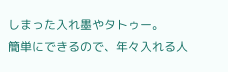しまった入れ墨やタトゥー。
簡単にできるので、年々入れる人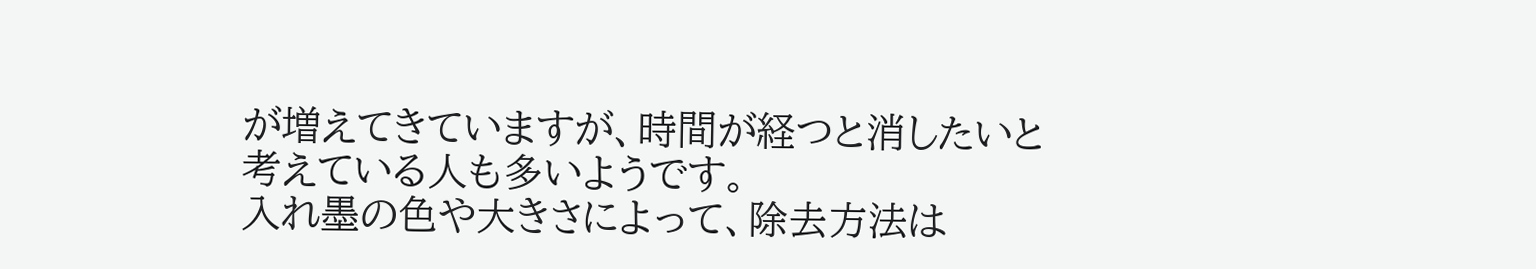が増えてきていますが、時間が経つと消したいと考えている人も多いようです。
入れ墨の色や大きさによって、除去方法は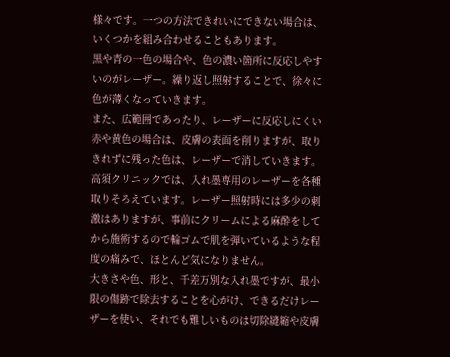様々です。一つの方法できれいにできない場合は、いくつかを組み合わせることもあります。
黒や青の一色の場合や、色の濃い箇所に反応しやすいのがレーザー。繰り返し照射することで、徐々に色が薄くなっていきます。
また、広範囲であったり、レーザーに反応しにくい赤や黄色の場合は、皮膚の表面を削りますが、取りきれずに残った色は、レーザーで消していきます。
高須クリニックでは、入れ墨専用のレーザーを各種取りそろえています。レーザー照射時には多少の刺激はありますが、事前にクリームによる麻酔をしてから施術するので輪ゴムで肌を弾いているような程度の痛みで、ほとんど気になりません。
大きさや色、形と、千差万別な入れ墨ですが、最小限の傷跡で除去することを心がけ、できるだけレーザーを使い、それでも難しいものは切除縫縮や皮膚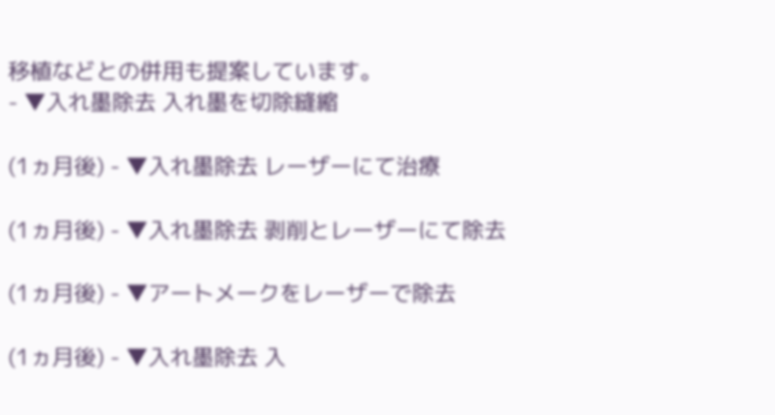移植などとの併用も提案しています。
- ▼入れ墨除去 入れ墨を切除縫縮

(1ヵ月後) - ▼入れ墨除去 レーザーにて治療

(1ヵ月後) - ▼入れ墨除去 剥削とレーザーにて除去

(1ヵ月後) - ▼アートメークをレーザーで除去

(1ヵ月後) - ▼入れ墨除去 入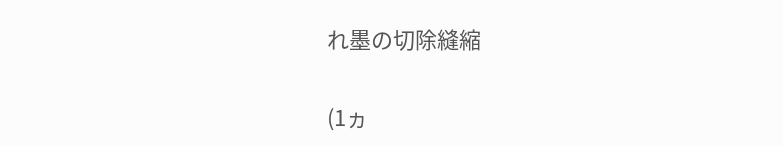れ墨の切除縫縮

(1ヵ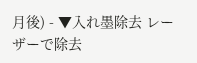月後) - ▼入れ墨除去 レーザーで除去